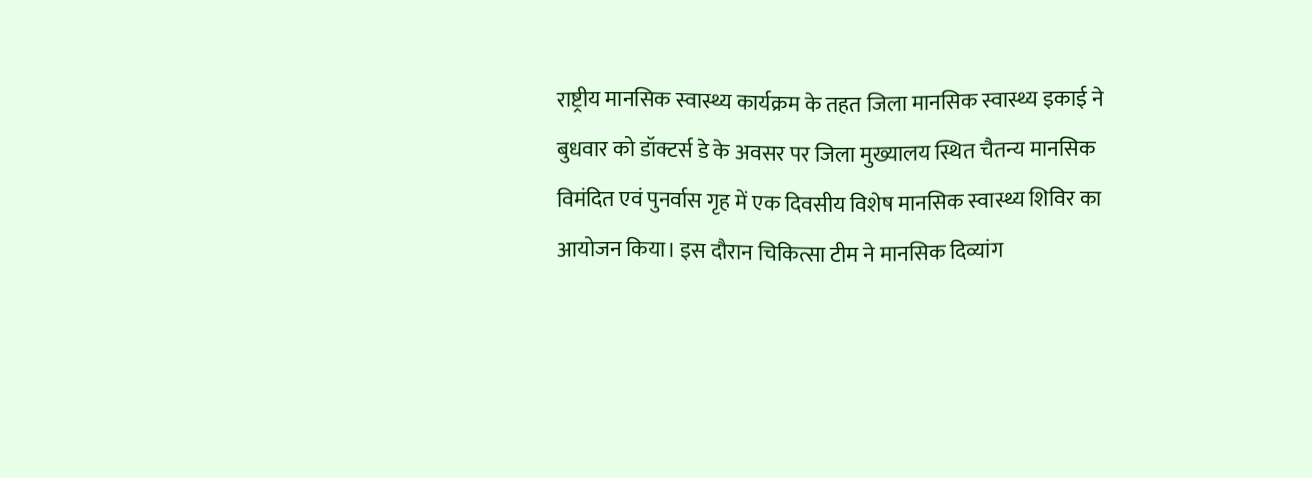राष्ट्रीय मानसिक स्वास्थ्य कार्यक्रम के तहत जिला मानसिक स्वास्थ्य इकाई ने बुधवार को डॉक्टर्स डे के अवसर पर जिला मुख्यालय स्थित चैतन्य मानसिक विमंदित एवं पुनर्वास गृह में एक दिवसीय विशेष मानसिक स्वास्थ्य शिविर का आयोजन किया। इस दौरान चिकित्सा टीम ने मानसिक दिव्यांग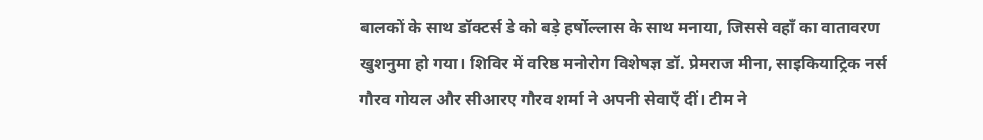बालकों के साथ डॉक्टर्स डे को बड़े हर्षोल्लास के साथ मनाया, जिससे वहाँ का वातावरण खुशनुमा हो गया। शिविर में वरिष्ठ मनोरोग विशेषज्ञ डॉ. प्रेमराज मीना, साइकियाट्रिक नर्स गौरव गोयल और सीआरए गौरव शर्मा ने अपनी सेवाएँ दीं। टीम ने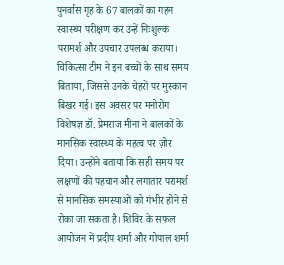पुनर्वास गृह के 67 बालकों का गहन स्वास्थ्य परीक्षण कर उन्हें निःशुल्क परामर्श और उपचार उपलब्ध कराया। चिकित्सा टीम ने इन बच्चों के साथ समय बिताया, जिससे उनके चेहरों पर मुस्कान बिखर गई। इस अवसर पर मनोरोग विशेषज्ञ डॉ. प्रेमराज मीना ने बालकों के मानसिक स्वास्थ्य के महत्व पर ज़ोर दिया। उन्होंने बताया कि सही समय पर लक्षणों की पहचान और लगातार परामर्श से मानसिक समस्याओं को गंभीर होने से रोका जा सकता है। शिविर के सफल आयोजन में प्रदीप शर्मा और गोपाल शर्मा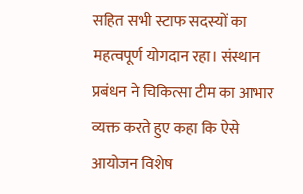सहित सभी स्टाफ सदस्यों का महत्वपूर्ण योगदान रहा। संस्थान प्रबंधन ने चिकित्सा टीम का आभार व्यक्त करते हुए कहा कि ऐसे आयोजन विशेष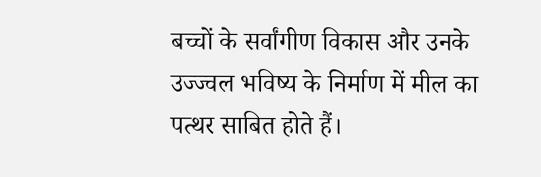बच्चों के सर्वांगीण विकास और उनके उज्ज्वल भविष्य के निर्माण में मील का पत्थर साबित होते हैं।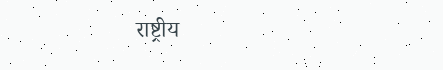राष्ट्रीय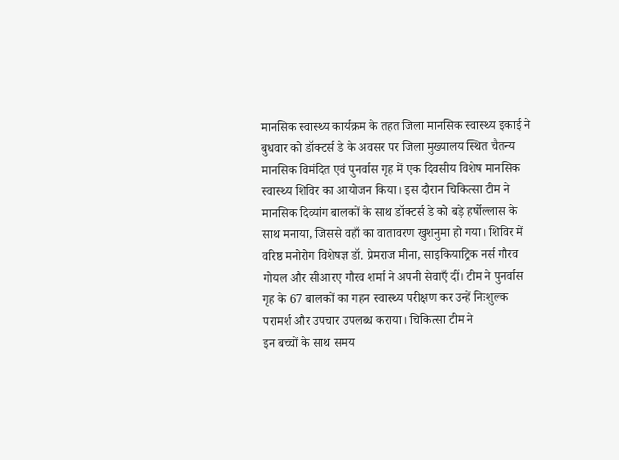मानसिक स्वास्थ्य कार्यक्रम के तहत जिला मानसिक स्वास्थ्य इकाई ने बुधवार को डॉक्टर्स डे के अवसर पर जिला मुख्यालय स्थित चैतन्य मानसिक विमंदित एवं पुनर्वास गृह में एक दिवसीय विशेष मानसिक स्वास्थ्य शिविर का आयोजन किया। इस दौरान चिकित्सा टीम ने मानसिक दिव्यांग बालकों के साथ डॉक्टर्स डे को बड़े हर्षोल्लास के साथ मनाया, जिससे वहाँ का वातावरण खुशनुमा हो गया। शिविर में वरिष्ठ मनोरोग विशेषज्ञ डॉ. प्रेमराज मीना, साइकियाट्रिक नर्स गौरव गोयल और सीआरए गौरव शर्मा ने अपनी सेवाएँ दीं। टीम ने पुनर्वास गृह के 67 बालकों का गहन स्वास्थ्य परीक्षण कर उन्हें निःशुल्क परामर्श और उपचार उपलब्ध कराया। चिकित्सा टीम ने
इन बच्चों के साथ समय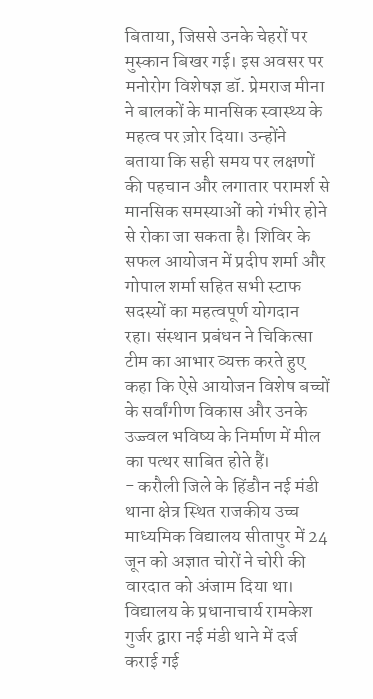बिताया, जिससे उनके चेहरों पर मुस्कान बिखर गई। इस अवसर पर मनोरोग विशेषज्ञ डॉ. प्रेमराज मीना ने बालकों के मानसिक स्वास्थ्य के महत्व पर ज़ोर दिया। उन्होंने बताया कि सही समय पर लक्षणों की पहचान और लगातार परामर्श से मानसिक समस्याओं को गंभीर होने से रोका जा सकता है। शिविर के सफल आयोजन में प्रदीप शर्मा और गोपाल शर्मा सहित सभी स्टाफ सदस्यों का महत्वपूर्ण योगदान रहा। संस्थान प्रबंधन ने चिकित्सा टीम का आभार व्यक्त करते हुए कहा कि ऐसे आयोजन विशेष बच्चों के सर्वांगीण विकास और उनके उज्ज्वल भविष्य के निर्माण में मील का पत्थर साबित होते हैं।
- करौली जिले के हिंडौन नई मंडी थाना क्षेत्र स्थित राजकीय उच्च माध्यमिक विद्यालय सीतापुर में 24 जून को अज्ञात चोरों ने चोरी की वारदात को अंजाम दिया था। विद्यालय के प्रधानाचार्य रामकेश गुर्जर द्वारा नई मंडी थाने में दर्ज कराई गई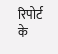रिपोर्ट के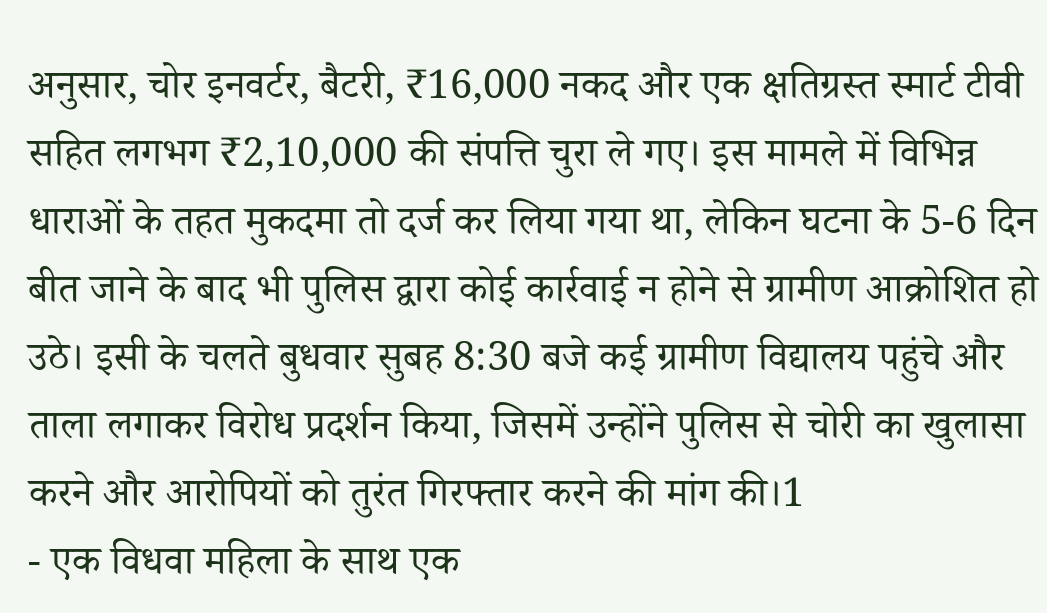अनुसार, चोर इनवर्टर, बैटरी, ₹16,000 नकद और एक क्षतिग्रस्त स्मार्ट टीवी सहित लगभग ₹2,10,000 की संपत्ति चुरा ले गए। इस मामले में विभिन्न धाराओं के तहत मुकदमा तो दर्ज कर लिया गया था, लेकिन घटना के 5-6 दिन बीत जाने के बाद भी पुलिस द्वारा कोई कार्रवाई न होने से ग्रामीण आक्रोशित हो उठे। इसी के चलते बुधवार सुबह 8:30 बजे कई ग्रामीण विद्यालय पहुंचे और ताला लगाकर विरोध प्रदर्शन किया, जिसमें उन्होंने पुलिस से चोरी का खुलासा करने और आरोपियों को तुरंत गिरफ्तार करने की मांग की।1
- एक विधवा महिला के साथ एक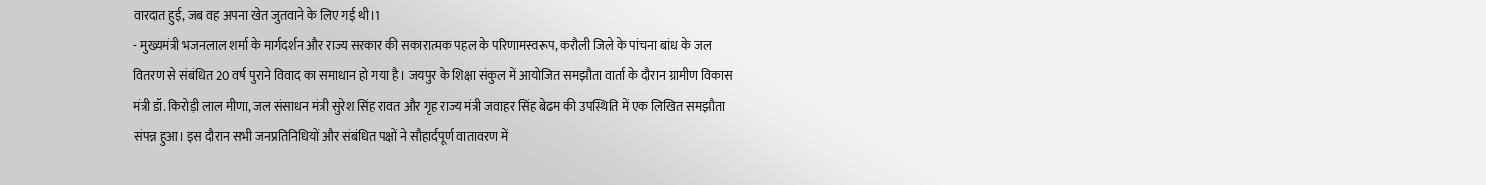वारदात हुई, जब वह अपना खेत जुतवाने के लिए गई थी।1
- मुख्यमंत्री भजनलाल शर्मा के मार्गदर्शन और राज्य सरकार की सकारात्मक पहल के परिणामस्वरूप, करौली जिले के पांचना बांध के जल वितरण से संबंधित 20 वर्ष पुराने विवाद का समाधान हो गया है। जयपुर के शिक्षा संकुल में आयोजित समझौता वार्ता के दौरान ग्रामीण विकास मंत्री डॉ. किरोड़ी लाल मीणा, जल संसाधन मंत्री सुरेश सिंह रावत और गृह राज्य मंत्री जवाहर सिंह बेढम की उपस्थिति में एक लिखित समझौता संपन्न हुआ। इस दौरान सभी जनप्रतिनिधियों और संबंधित पक्षों ने सौहार्दपूर्ण वातावरण में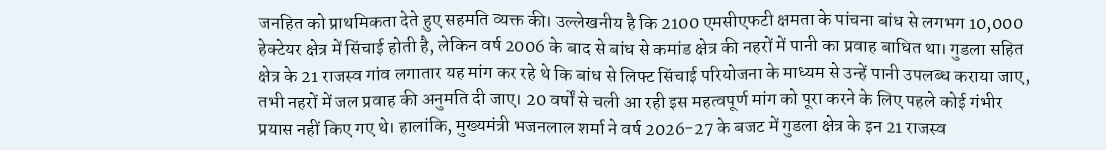जनहित को प्राथमिकता देते हुए सहमति व्यक्त की। उल्लेखनीय है कि 2100 एमसीएफटी क्षमता के पांचना बांध से लगभग 10,000 हेक्टेयर क्षेत्र में सिंचाई होती है, लेकिन वर्ष 2006 के बाद से बांध से कमांड क्षेत्र की नहरों में पानी का प्रवाह बाधित था। गुडला सहित क्षेत्र के 21 राजस्व गांव लगातार यह मांग कर रहे थे कि बांध से लिफ्ट सिंचाई परियोजना के माध्यम से उन्हें पानी उपलब्ध कराया जाए, तभी नहरों में जल प्रवाह की अनुमति दी जाए। 20 वर्षों से चली आ रही इस महत्वपूर्ण मांग को पूरा करने के लिए पहले कोई गंभीर प्रयास नहीं किए गए थे। हालांकि, मुख्यमंत्री भजनलाल शर्मा ने वर्ष 2026-27 के बजट में गुडला क्षेत्र के इन 21 राजस्व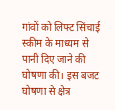गांवों को लिफ्ट सिंचाई स्कीम के माध्यम से पानी दिए जाने की घोषणा की। इस बजट घोषणा से क्षेत्र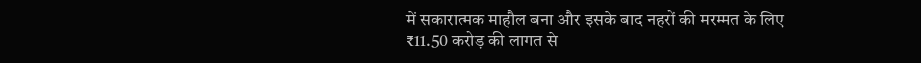में सकारात्मक माहौल बना और इसके बाद नहरों की मरम्मत के लिए ₹11.50 करोड़ की लागत से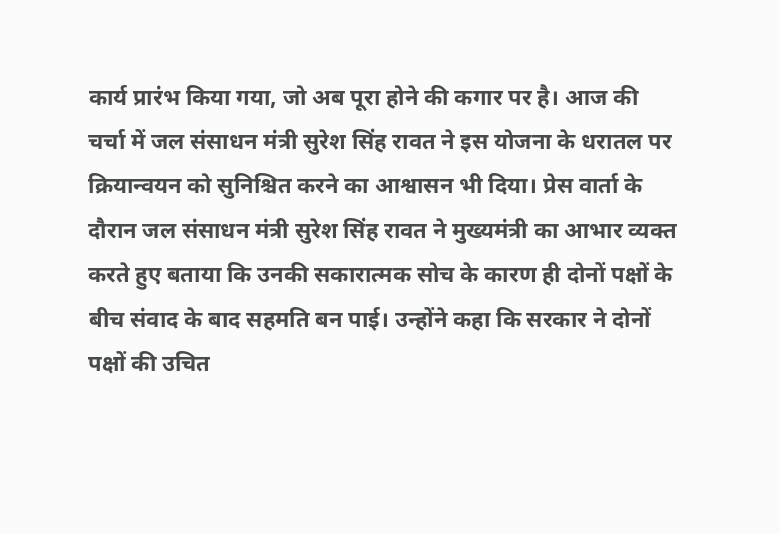कार्य प्रारंभ किया गया, जो अब पूरा होने की कगार पर है। आज की चर्चा में जल संसाधन मंत्री सुरेश सिंह रावत ने इस योजना के धरातल पर क्रियान्वयन को सुनिश्चित करने का आश्वासन भी दिया। प्रेस वार्ता के दौरान जल संसाधन मंत्री सुरेश सिंह रावत ने मुख्यमंत्री का आभार व्यक्त करते हुए बताया कि उनकी सकारात्मक सोच के कारण ही दोनों पक्षों के बीच संवाद के बाद सहमति बन पाई। उन्होंने कहा कि सरकार ने दोनों पक्षों की उचित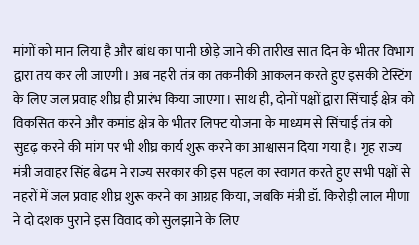मांगों को मान लिया है और बांध का पानी छोड़े जाने की तारीख सात दिन के भीतर विभाग द्वारा तय कर ली जाएगी। अब नहरी तंत्र का तकनीकी आकलन करते हुए इसकी टेस्टिंग के लिए जल प्रवाह शीघ्र ही प्रारंभ किया जाएगा। साथ ही, दोनों पक्षों द्वारा सिंचाई क्षेत्र को विकसित करने और कमांड क्षेत्र के भीतर लिफ्ट योजना के माध्यम से सिंचाई तंत्र को सुदृढ़ करने की मांग पर भी शीघ्र कार्य शुरू करने का आश्वासन दिया गया है। गृह राज्य मंत्री जवाहर सिंह बेढम ने राज्य सरकार की इस पहल का स्वागत करते हुए सभी पक्षों से नहरों में जल प्रवाह शीघ्र शुरू करने का आग्रह किया, जबकि मंत्री डॉ. किरोड़ी लाल मीणा ने दो दशक पुराने इस विवाद को सुलझाने के लिए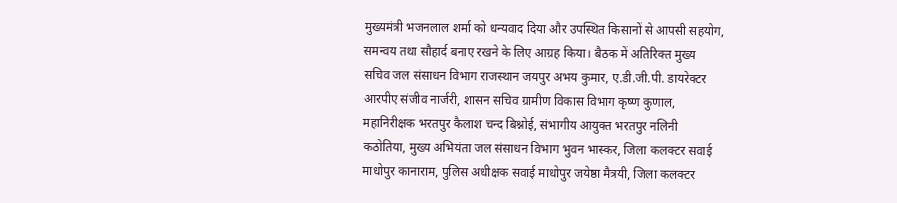मुख्यमंत्री भजनलाल शर्मा को धन्यवाद दिया और उपस्थित किसानों से आपसी सहयोग, समन्वय तथा सौहार्द बनाए रखने के लिए आग्रह किया। बैठक में अतिरिक्त मुख्य सचिव जल संसाधन विभाग राजस्थान जयपुर अभय कुमार, ए.डी.जी.पी. डायरेक्टर आरपीए संजीव नार्जरी, शासन सचिव ग्रामीण विकास विभाग कृष्ण कुणाल, महानिरीक्षक भरतपुर कैलाश चन्द बिश्नोई, संभागीय आयुक्त भरतपुर नलिनी कठोतिया, मुख्य अभियंता जल संसाधन विभाग भुवन भास्कर, जिला कलक्टर सवाई माधोपुर कानाराम, पुलिस अधीक्षक सवाई माधोपुर जयेष्ठा मैत्रयी, जिला कलक्टर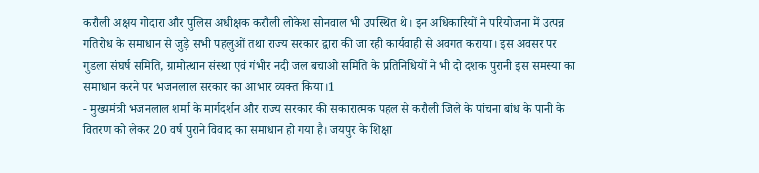करौली अक्षय गोदारा और पुलिस अधीक्षक करौली लोकेश सोनवाल भी उपस्थित थे। इन अधिकारियों ने परियोजना में उत्पन्न गतिरोध के समाधान से जुड़े सभी पहलुओं तथा राज्य सरकार द्वारा की जा रही कार्यवाही से अवगत कराया। इस अवसर पर गुडला संघर्ष समिति, ग्रामोत्थान संस्था एवं गंभीर नदी जल बचाओ समिति के प्रतिनिधियों ने भी दो दशक पुरानी इस समस्या का समाधान करने पर भजनलाल सरकार का आभार व्यक्त किया।1
- मुख्यमंत्री भजनलाल शर्मा के मार्गदर्शन और राज्य सरकार की सकारात्मक पहल से करौली जिले के पांचना बांध के पानी के वितरण को लेकर 20 वर्ष पुराने विवाद का समाधान हो गया है। जयपुर के शिक्षा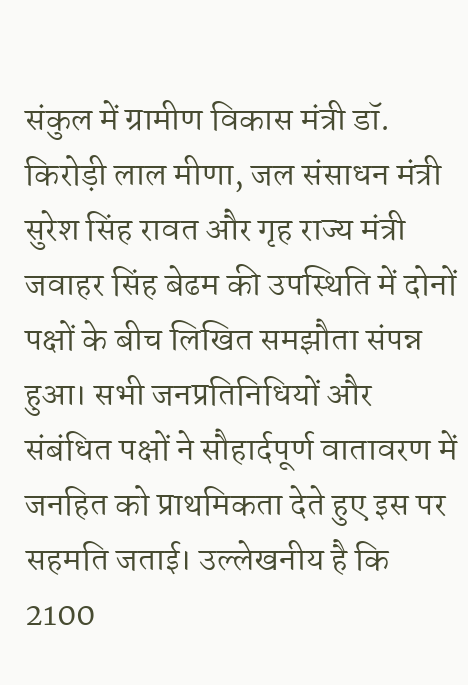संकुल में ग्रामीण विकास मंत्री डॉ. किरोड़ी लाल मीणा, जल संसाधन मंत्री सुरेश सिंह रावत और गृह राज्य मंत्री जवाहर सिंह बेढम की उपस्थिति में दोनों पक्षों के बीच लिखित समझौता संपन्न हुआ। सभी जनप्रतिनिधियों और संबंधित पक्षों ने सौहार्दपूर्ण वातावरण में जनहित को प्राथमिकता देते हुए इस पर सहमति जताई। उल्लेखनीय है कि 2100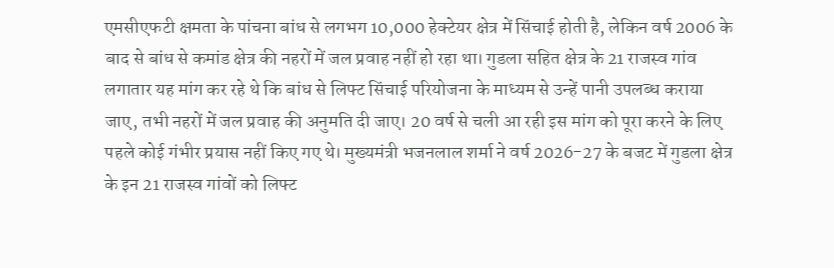एमसीएफटी क्षमता के पांचना बांध से लगभग 10,000 हेक्टेयर क्षेत्र में सिंचाई होती है, लेकिन वर्ष 2006 के बाद से बांध से कमांड क्षेत्र की नहरों में जल प्रवाह नहीं हो रहा था। गुडला सहित क्षेत्र के 21 राजस्व गांव लगातार यह मांग कर रहे थे कि बांध से लिफ्ट सिंचाई परियोजना के माध्यम से उन्हें पानी उपलब्ध कराया जाए, तभी नहरों में जल प्रवाह की अनुमति दी जाए। 20 वर्ष से चली आ रही इस मांग को पूरा करने के लिए पहले कोई गंभीर प्रयास नहीं किए गए थे। मुख्यमंत्री भजनलाल शर्मा ने वर्ष 2026-27 के बजट में गुडला क्षेत्र के इन 21 राजस्व गांवों को लिफ्ट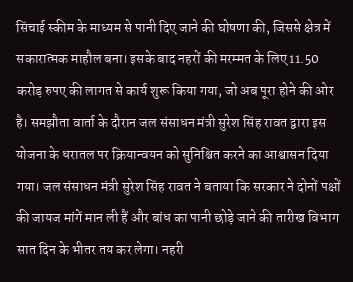सिंचाई स्कीम के माध्यम से पानी दिए जाने की घोषणा की, जिससे क्षेत्र में सकारात्मक माहौल बना। इसके बाद नहरों की मरम्मत के लिए 11.50 करोड़ रुपए की लागत से कार्य शुरू किया गया, जो अब पूरा होने की ओर है। समझौता वार्ता के दौरान जल संसाधन मंत्री सुरेश सिंह रावत द्वारा इस योजना के धरातल पर क्रियान्वयन को सुनिश्चित करने का आश्वासन दिया गया। जल संसाधन मंत्री सुरेश सिंह रावत ने बताया कि सरकार ने दोनों पक्षों की जायज मांगें मान ली हैं और बांध का पानी छोड़े जाने की तारीख विभाग सात दिन के भीतर तय कर लेगा। नहरी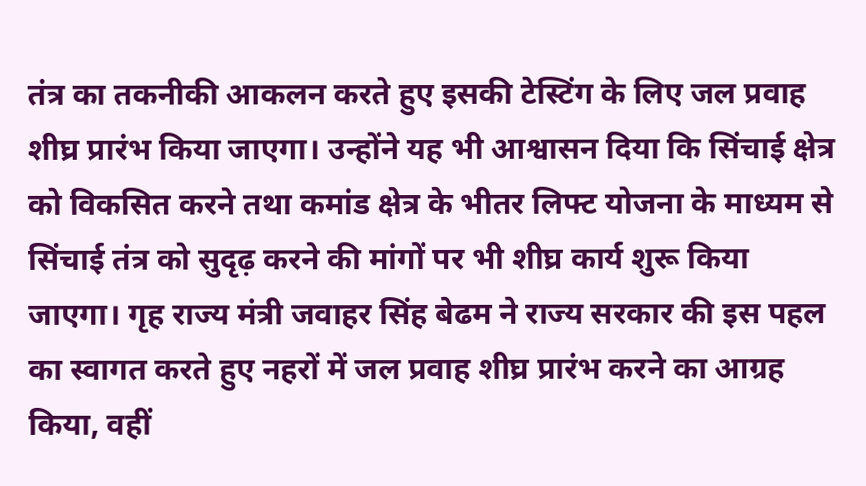तंत्र का तकनीकी आकलन करते हुए इसकी टेस्टिंग के लिए जल प्रवाह शीघ्र प्रारंभ किया जाएगा। उन्होंने यह भी आश्वासन दिया कि सिंचाई क्षेत्र को विकसित करने तथा कमांड क्षेत्र के भीतर लिफ्ट योजना के माध्यम से सिंचाई तंत्र को सुदृढ़ करने की मांगों पर भी शीघ्र कार्य शुरू किया जाएगा। गृह राज्य मंत्री जवाहर सिंह बेढम ने राज्य सरकार की इस पहल का स्वागत करते हुए नहरों में जल प्रवाह शीघ्र प्रारंभ करने का आग्रह किया, वहीं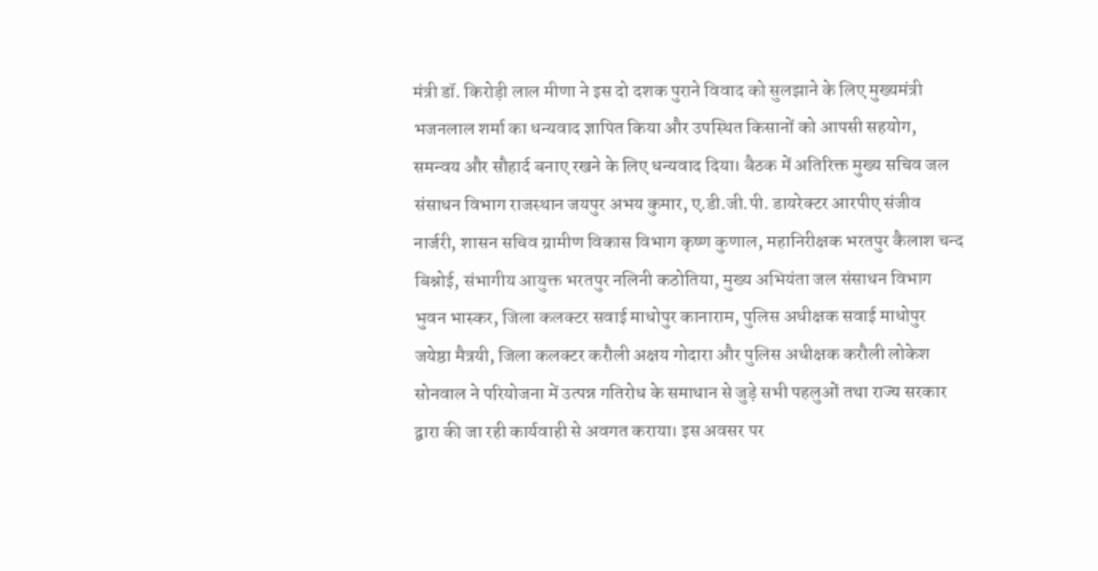मंत्री डॉ. किरोड़ी लाल मीणा ने इस दो दशक पुराने विवाद को सुलझाने के लिए मुख्यमंत्री भजनलाल शर्मा का धन्यवाद ज्ञापित किया और उपस्थित किसानों को आपसी सहयोग, समन्वय और सौहार्द बनाए रखने के लिए धन्यवाद दिया। बैठक में अतिरिक्त मुख्य सचिव जल संसाधन विभाग राजस्थान जयपुर अभय कुमार, ए.डी.जी.पी. डायरेक्टर आरपीए संजीव नार्जरी, शासन सचिव ग्रामीण विकास विभाग कृष्ण कुणाल, महानिरीक्षक भरतपुर कैलाश चन्द बिश्नोई, संभागीय आयुक्त भरतपुर नलिनी कठोतिया, मुख्य अभियंता जल संसाधन विभाग भुवन भास्कर, जिला कलक्टर सवाई माधोपुर कानाराम, पुलिस अधीक्षक सवाई माधोपुर जयेष्ठा मैत्रयी, जिला कलक्टर करौली अक्षय गोदारा और पुलिस अधीक्षक करौली लोकेश सोनवाल ने परियोजना में उत्पन्न गतिरोध के समाधान से जुड़े सभी पहलुओं तथा राज्य सरकार द्वारा की जा रही कार्यवाही से अवगत कराया। इस अवसर पर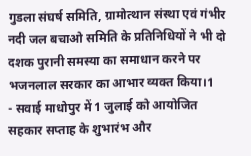गुडला संघर्ष समिति, ग्रामोत्थान संस्था एवं गंभीर नदी जल बचाओ समिति के प्रतिनिधियों ने भी दो दशक पुरानी समस्या का समाधान करने पर भजनलाल सरकार का आभार व्यक्त किया।1
- सवाई माधोपुर में 1 जुलाई को आयोजित सहकार सप्ताह के शुभारंभ और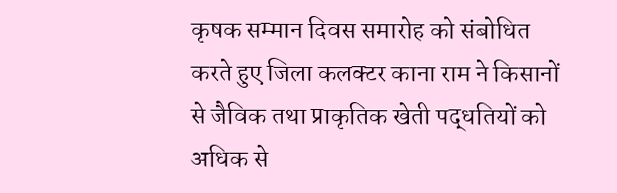कृषक सम्मान दिवस समारोह को संबोधित करते हुए जिला कलक्टर काना राम ने किसानों से जैविक तथा प्राकृतिक खेती पद्धतियों को अधिक से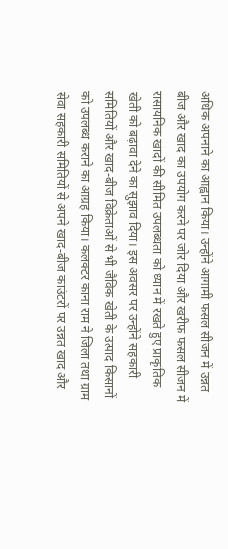अधिक अपनाने का आह्वान किया। उन्होंने आगामी फसल सीजन में उन्नत बीज और खाद का उपयोग करने पर जोर दिया और खरीफ फसल सीजन में रासायनिक खादों की सीमित उपलब्धता को ध्यान में रखते हुए प्राकृतिक खेती को बढ़ावा देने का सुझाव दिया। इस अवसर पर उन्होंने सहकारी समितियों और खाद-बीज विक्रेताओं से भी जैविक खेती के उत्पाद किसानों को उपलब्ध कराने का आग्रह किया। कलक्टर काना राम ने जिला तथा ग्राम सेवा सहकारी समितियों से अपने खाद-बीज काउंटरों पर उन्नत खाद और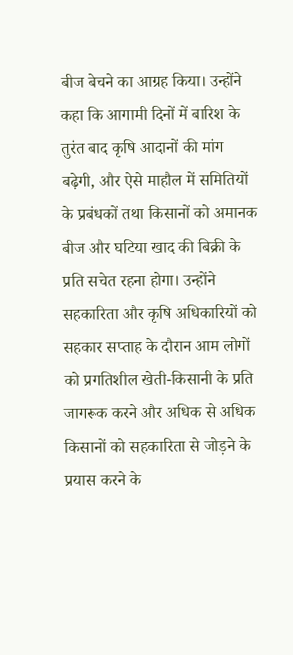बीज बेचने का आग्रह किया। उन्होंने कहा कि आगामी दिनों में बारिश के तुरंत बाद कृषि आदानों की मांग बढ़ेगी, और ऐसे माहौल में समितियों के प्रबंधकों तथा किसानों को अमानक बीज और घटिया खाद की बिक्री के प्रति सचेत रहना होगा। उन्होंने सहकारिता और कृषि अधिकारियों को सहकार सप्ताह के दौरान आम लोगों को प्रगतिशील खेती-किसानी के प्रति जागरूक करने और अधिक से अधिक किसानों को सहकारिता से जोड़ने के प्रयास करने के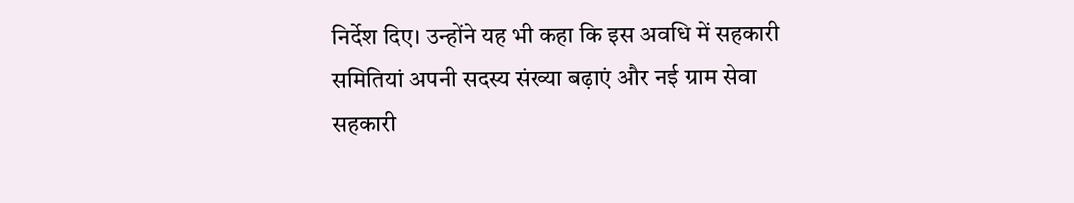निर्देश दिए। उन्होंने यह भी कहा कि इस अवधि में सहकारी समितियां अपनी सदस्य संख्या बढ़ाएं और नई ग्राम सेवा सहकारी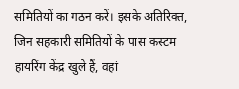समितियों का गठन करें। इसके अतिरिक्त, जिन सहकारी समितियों के पास कस्टम हायरिंग केंद्र खुले हैं, वहां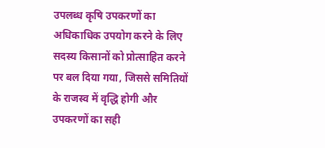उपलब्ध कृषि उपकरणों का अधिकाधिक उपयोग करने के लिए सदस्य किसानों को प्रोत्साहित करने पर बल दिया गया, जिससे समितियों के राजस्व में वृद्धि होगी और उपकरणों का सही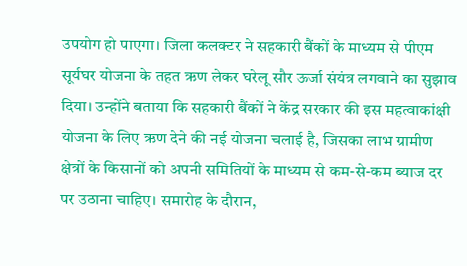उपयोग हो पाएगा। जिला कलक्टर ने सहकारी बैंकों के माध्यम से पीएम सूर्यघर योजना के तहत ऋण लेकर घरेलू सौर ऊर्जा संयंत्र लगवाने का सुझाव दिया। उन्होंने बताया कि सहकारी बैंकों ने केंद्र सरकार की इस महत्वाकांक्षी योजना के लिए ऋण देने की नई योजना चलाई है, जिसका लाभ ग्रामीण क्षेत्रों के किसानों को अपनी समितियों के माध्यम से कम-से-कम ब्याज दर पर उठाना चाहिए। समारोह के दौरान,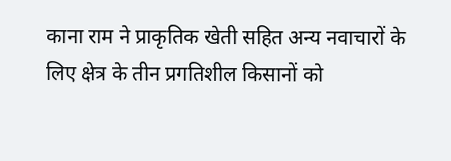काना राम ने प्राकृतिक खेती सहित अन्य नवाचारों के लिए क्षेत्र के तीन प्रगतिशील किसानों को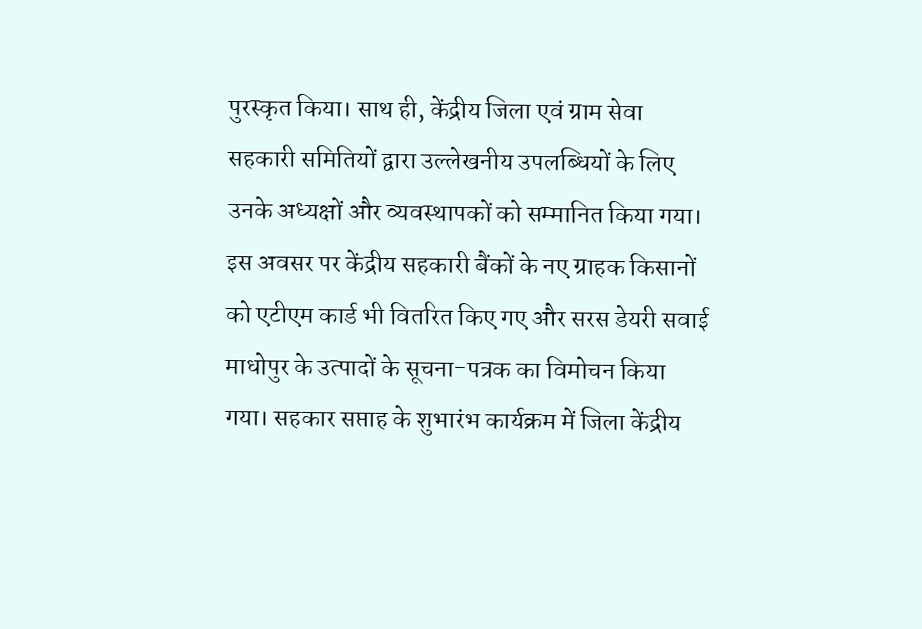पुरस्कृत किया। साथ ही, केंद्रीय जिला एवं ग्राम सेवा सहकारी समितियों द्वारा उल्लेखनीय उपलब्धियों के लिए उनके अध्यक्षों और व्यवस्थापकों को सम्मानित किया गया। इस अवसर पर केंद्रीय सहकारी बैंकों के नए ग्राहक किसानों को एटीएम कार्ड भी वितरित किए गए और सरस डेयरी सवाई माधोपुर के उत्पादों के सूचना-पत्रक का विमोचन किया गया। सहकार सप्ताह के शुभारंभ कार्यक्रम में जिला केंद्रीय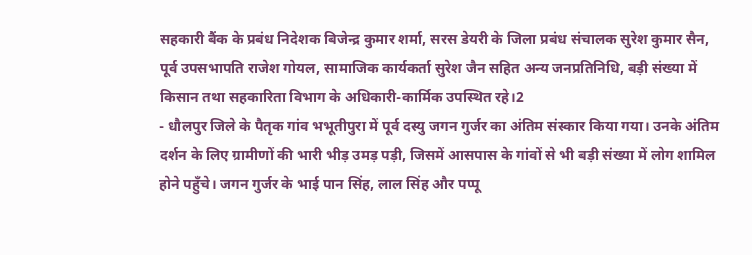सहकारी बैंक के प्रबंध निदेशक बिजेन्द्र कुमार शर्मा, सरस डेयरी के जिला प्रबंध संचालक सुरेश कुमार सैन, पूर्व उपसभापति राजेश गोयल, सामाजिक कार्यकर्ता सुरेश जैन सहित अन्य जनप्रतिनिधि, बड़ी संख्या में किसान तथा सहकारिता विभाग के अधिकारी-कार्मिक उपस्थित रहे।2
- धौलपुर जिले के पैतृक गांव भभूतीपुरा में पूर्व दस्यु जगन गुर्जर का अंतिम संस्कार किया गया। उनके अंतिम दर्शन के लिए ग्रामीणों की भारी भीड़ उमड़ पड़ी, जिसमें आसपास के गांवों से भी बड़ी संख्या में लोग शामिल होने पहुँचे। जगन गुर्जर के भाई पान सिंह, लाल सिंह और पप्पू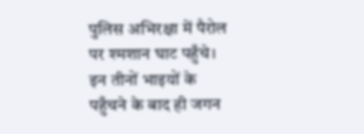पुलिस अभिरक्षा में पैरोल पर श्मशान घाट पहुँचे। इन तीनों भाइयों के पहुँचने के बाद ही जगन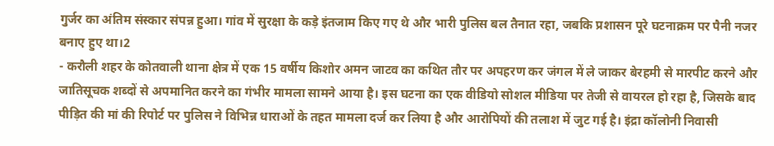गुर्जर का अंतिम संस्कार संपन्न हुआ। गांव में सुरक्षा के कड़े इंतजाम किए गए थे और भारी पुलिस बल तैनात रहा, जबकि प्रशासन पूरे घटनाक्रम पर पैनी नजर बनाए हुए था।2
- करौली शहर के कोतवाली थाना क्षेत्र में एक 15 वर्षीय किशोर अमन जाटव का कथित तौर पर अपहरण कर जंगल में ले जाकर बेरहमी से मारपीट करने और जातिसूचक शब्दों से अपमानित करने का गंभीर मामला सामने आया है। इस घटना का एक वीडियो सोशल मीडिया पर तेजी से वायरल हो रहा है, जिसके बाद पीड़ित की मां की रिपोर्ट पर पुलिस ने विभिन्न धाराओं के तहत मामला दर्ज कर लिया है और आरोपियों की तलाश में जुट गई है। इंद्रा कॉलोनी निवासी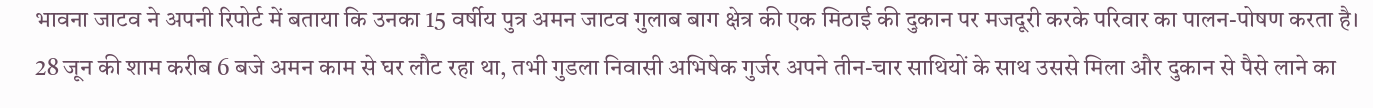भावना जाटव ने अपनी रिपोर्ट में बताया कि उनका 15 वर्षीय पुत्र अमन जाटव गुलाब बाग क्षेत्र की एक मिठाई की दुकान पर मजदूरी करके परिवार का पालन-पोषण करता है। 28 जून की शाम करीब 6 बजे अमन काम से घर लौट रहा था, तभी गुडला निवासी अभिषेक गुर्जर अपने तीन-चार साथियों के साथ उससे मिला और दुकान से पैसे लाने का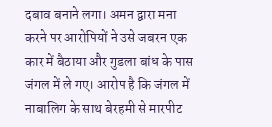दबाव बनाने लगा। अमन द्वारा मना करने पर आरोपियों ने उसे जबरन एक कार में बैठाया और गुडला बांध के पास जंगल में ले गए। आरोप है कि जंगल में नाबालिग के साथ बेरहमी से मारपीट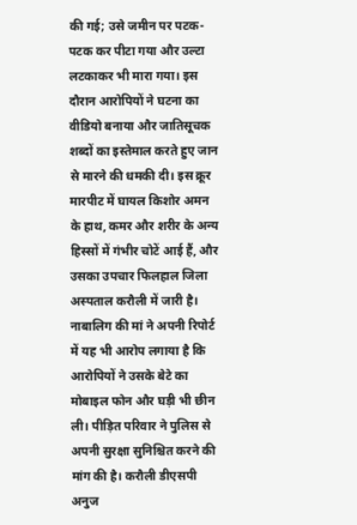की गई; उसे जमीन पर पटक-पटक कर पीटा गया और उल्टा लटकाकर भी मारा गया। इस दौरान आरोपियों ने घटना का वीडियो बनाया और जातिसूचक शब्दों का इस्तेमाल करते हुए जान से मारने की धमकी दी। इस क्रूर मारपीट में घायल किशोर अमन के हाथ, कमर और शरीर के अन्य हिस्सों में गंभीर चोटें आई हैं, और उसका उपचार फिलहाल जिला अस्पताल करौली में जारी है। नाबालिग की मां ने अपनी रिपोर्ट में यह भी आरोप लगाया है कि आरोपियों ने उसके बेटे का मोबाइल फोन और घड़ी भी छीन ली। पीड़ित परिवार ने पुलिस से अपनी सुरक्षा सुनिश्चित करने की मांग की है। करौली डीएसपी अनुज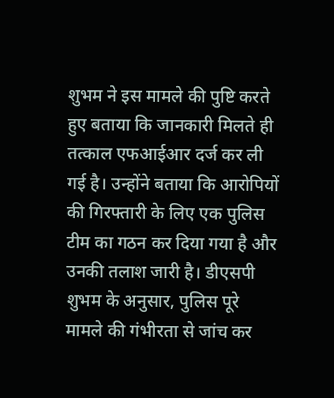शुभम ने इस मामले की पुष्टि करते हुए बताया कि जानकारी मिलते ही तत्काल एफआईआर दर्ज कर ली गई है। उन्होंने बताया कि आरोपियों की गिरफ्तारी के लिए एक पुलिस टीम का गठन कर दिया गया है और उनकी तलाश जारी है। डीएसपी शुभम के अनुसार, पुलिस पूरे मामले की गंभीरता से जांच कर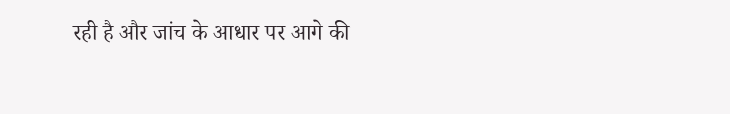रही है और जांच के आधार पर आगे की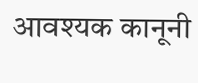आवश्यक कानूनी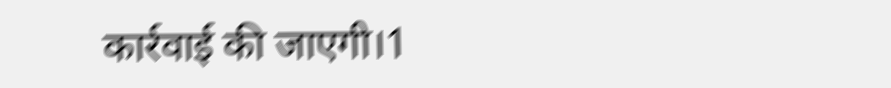कार्रवाई की जाएगी।1